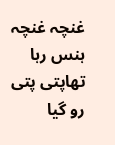غنچہ غنچہ ہنس رہا تھاپتی پتی رو گیا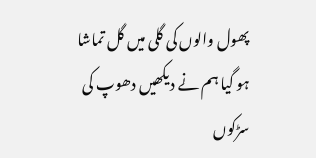پھول والوں کی گلی میں گل تماشا ہو گیا ہم نے دیکھیں دھوپ کی سڑکوں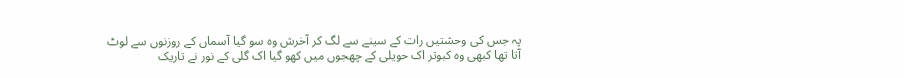پہ جس کی وحشتیں رات کے سینے سے لگ کر آخرش وہ سو گیا آسماں کے روزنوں سے لوٹ آتا تھا کبھی وہ کبوتر اک حویلی کے چھجوں میں کھو گیا اک گلی کے نور نے تاریک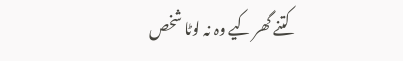کتنے گھر کیے وہ نہ لوٹا شخص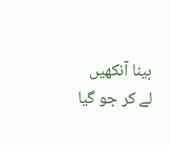بینا آنکھیں لے کر جو گیا